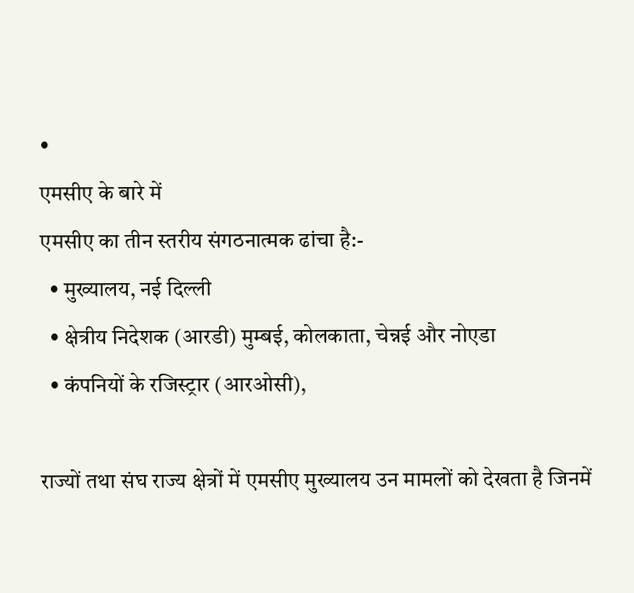•
एमसीए के बारे में
एमसीए का तीन स्तरीय संगठनात्मक ढांचा है:-
  • मुख्यालय, नई दिल्ली
  • क्षेत्रीय निदेशक (आरडी) मुम्बई, कोलकाता, चेन्नई और नोएडा
  • कंपनियों के रजिस्ट्रार (आरओसी),

राज्यों तथा संघ राज्य क्षेत्रों में एमसीए मुख्यालय उन मामलों को देखता है जिनमें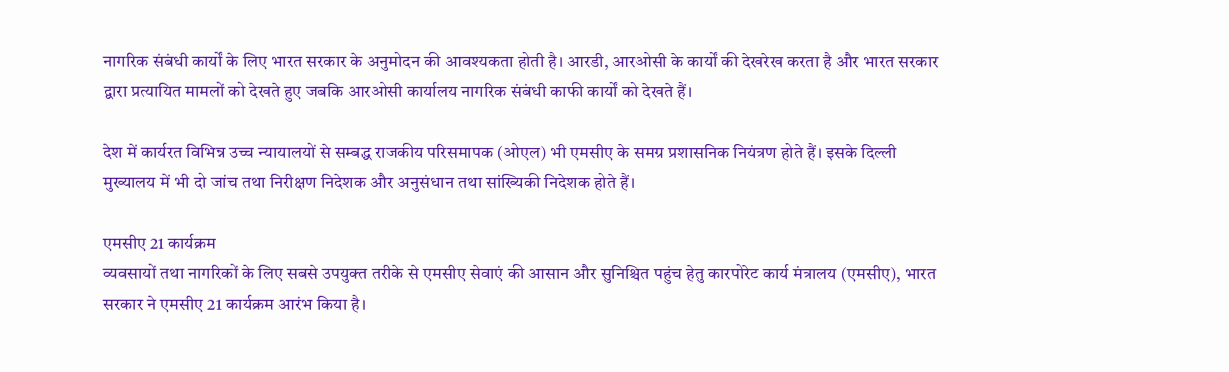नागरिक संबंधी कार्यों के लिए भारत सरकार के अनुमोदन की आवश्यकता होती है। आरडी, आरओसी के कार्यों की देखरेख करता है और भारत सरकार द्वारा प्रत्यायित मामलों को देखते हुए जबकि आरओसी कार्यालय नागरिक संबंधी काफी कार्यों को देखते हैं।

देश में कार्यरत विभिन्न उच्च न्यायालयों से सम्बद्ध राजकीय परिसमापक (ओएल) भी एमसीए के समग्र प्रशासनिक नियंत्रण होते हैं। इसके दिल्ली मुख्यालय में भी दो जांच तथा निरीक्षण निदेशक और अनुसंधान तथा सांख्यिकी निदेशक होते हैं।

एमसीए 21 कार्यक्रम
व्यवसायों तथा नागरिकों के लिए सबसे उपयुक्त तरीके से एमसीए सेवाएं की आसान और सुनिश्चित पहुंच हेतु कारपोरेट कार्य मंत्रालय (एमसीए), भारत सरकार ने एमसीए 21 कार्यक्रम आरंभ किया है।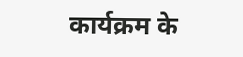कार्यक्रम के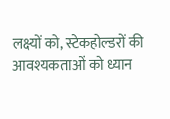लक्ष्यों को, स्टेकहोल्डरों की आवश्यकताओं को ध्यान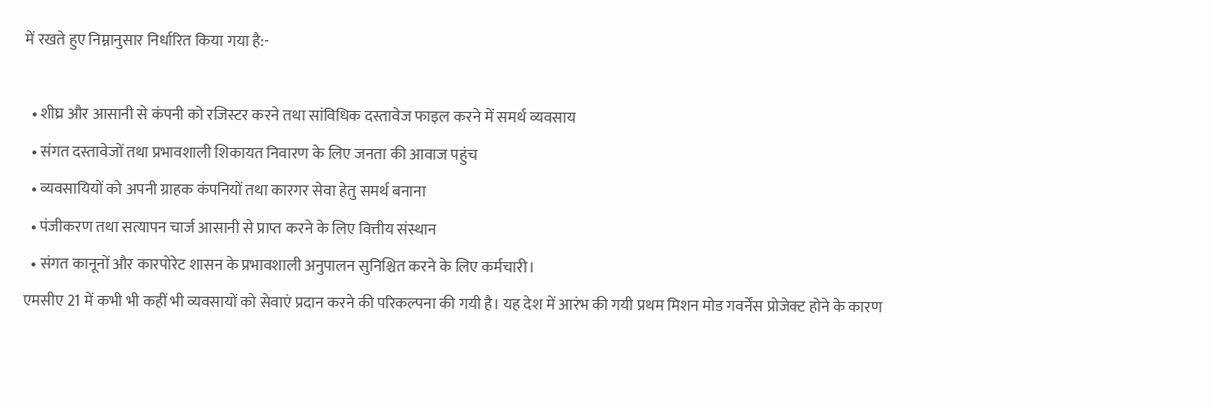में रखते हुए निम्नानुसार निर्धारित किया गया है:-

  • शीघ्र और आसानी से कंपनी को रजिस्टर करने तथा सांविधिक दस्तावेज फाइल करने में समर्थ व्यवसाय
  • संगत दस्तावेजों तथा प्रभावशाली शिकायत निवारण के लिए जनता की आवाज पहुंच
  • व्यवसायियों को अपनी ग्राहक कंपनियों तथा कारगर सेवा हेतु समर्थ बनाना
  • पंजीकरण तथा सत्यापन चार्ज आसानी से प्राप्त करने के लिए वित्तीय संस्थान
  • संगत कानूनों और कारपोरेट शासन के प्रभावशाली अनुपालन सुनिश्चित करने के लिए कर्मचारी।
एमसीए 21 में कभी भी कहीं भी व्यवसायों को सेवाएं प्रदान करने की परिकल्पना की गयी है। यह देश में आरंभ की गयी प्रथम मिशन मोड गवर्नेंस प्रोजेक्ट होने के कारण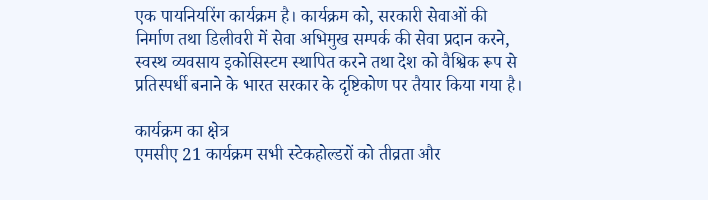एक पायनियरिंग कार्यक्रम है। कार्यक्रम को, सरकारी सेवाओं की निर्माण तथा डिलीवरी में सेवा अभिमुख सम्पर्क की सेवा प्रदान करने, स्वस्थ व्यवसाय इकोसिस्टम स्थापित करने तथा देश को वैश्विक रूप से प्रतिस्पर्धी बनाने के भारत सरकार के दृष्टिकोण पर तैयार किया गया है।

कार्यक्रम का क्षेत्र
एमसीए 21 कार्यक्रम सभी स्टेकहोल्डरों को तीव्रता और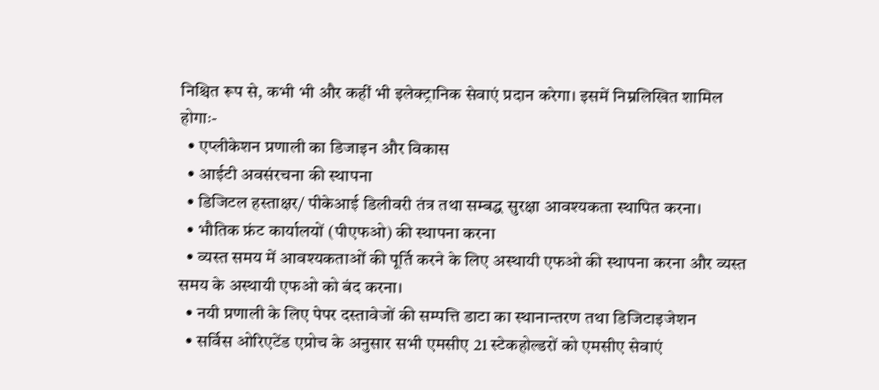निश्चित रूप से, कभी भी और कहीं भी इलेक्ट्रानिक सेवाएं प्रदान करेगा। इसमें निम्नलिखित शामिल होगाः-
  • एप्लीकेशन प्रणाली का डिजाइन और विकास
  • आईटी अवसंरचना की स्थापना
  • डिजिटल हस्ताक्षर/ पीकेआई डिलीवरी तंत्र तथा सम्बद्ध सुरक्षा आवश्यकता स्थापित करना।
  • भौतिक फ्रंट कार्यालयों (पीएफओ) की स्थापना करना
  • व्यस्त समय में आवश्यकताओं की पूर्ति करने के लिए अस्थायी एफओ की स्थापना करना और व्यस्त समय के अस्थायी एफओ को बंद करना।
  • नयी प्रणाली के लिए पेपर दस्तावेजों की सम्पत्ति डाटा का स्थानान्तरण तथा डिजिटाइजेशन
  • सर्विस ओरिएटेंड एप्रोच के अनुसार सभी एमसीए 21 स्टेकहोल्डरों को एमसीए सेवाएं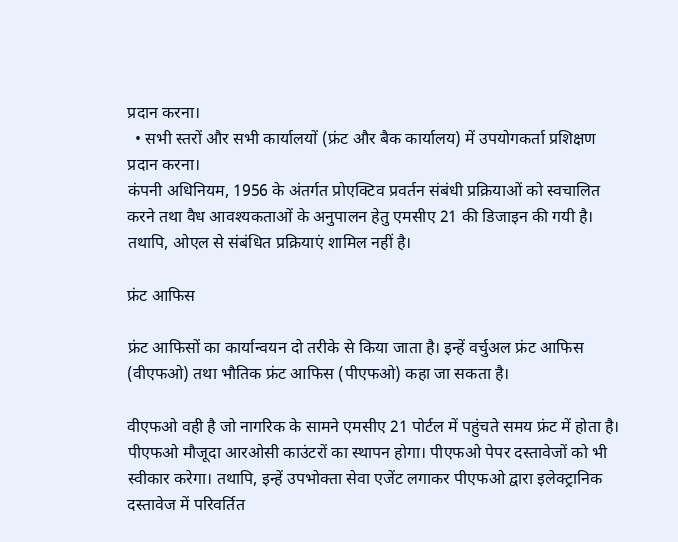प्रदान करना।
  • सभी स्तरों और सभी कार्यालयों (फ्रंट और बैक कार्यालय) में उपयोगकर्ता प्रशिक्षण प्रदान करना।
कंपनी अधिनियम, 1956 के अंतर्गत प्रोएक्टिव प्रवर्तन संबंधी प्रक्रियाओं को स्वचालित करने तथा वैध आवश्यकताओं के अनुपालन हेतु एमसीए 21 की डिजाइन की गयी है। तथापि, ओएल से संबंधित प्रक्रियाएं शामिल नहीं है।

फ्रंट आफिस

फ्रंट आफिसों का कार्यान्वयन दो तरीके से किया जाता है। इन्हें वर्चुअल फ्रंट आफिस (वीएफओ) तथा भौतिक फ्रंट आफिस (पीएफओ) कहा जा सकता है।

वीएफओ वही है जो नागरिक के सामने एमसीए 21 पोर्टल में पहुंचते समय फ्रंट में होता है। पीएफओ मौजूदा आरओसी काउंटरों का स्थापन होगा। पीएफओ पेपर दस्तावेजों को भी स्वीकार करेगा। तथापि, इन्हें उपभोक्ता सेवा एजेंट लगाकर पीएफओ द्वारा इलेक्ट्रानिक दस्तावेज में परिवर्तित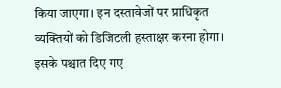किया जाएगा। इन दस्तावेजों पर प्राधिकृत व्यक्तियों को डिजिटली हस्ताक्षर करना होगा। इसके पश्चात दिए गए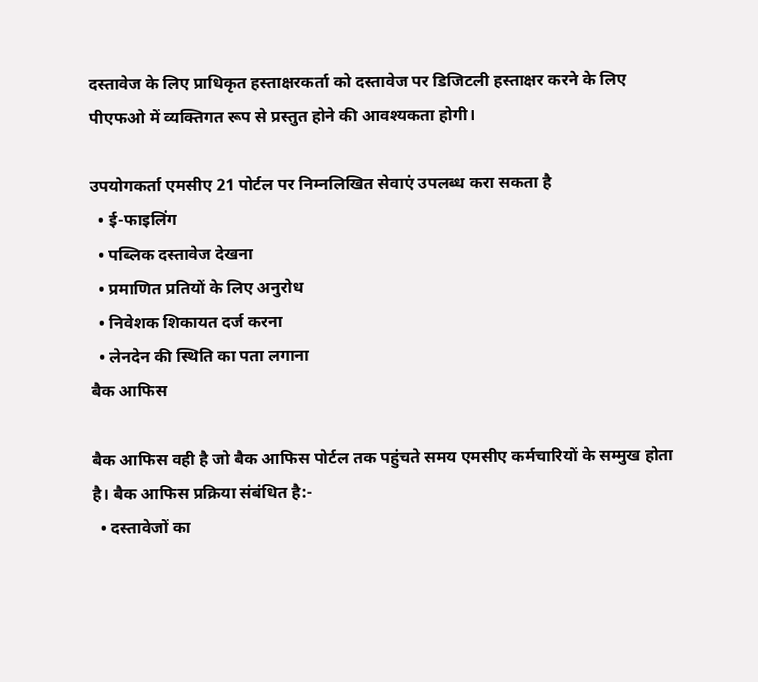दस्तावेज के लिए प्राधिकृत हस्ताक्षरकर्ता को दस्तावेज पर डिजिटली हस्ताक्षर करने के लिए पीएफओ में व्यक्तिगत रूप से प्रस्तुत होने की आवश्यकता होगी।

उपयोगकर्ता एमसीए 21 पोर्टल पर निम्नलिखित सेवाएं उपलब्ध करा सकता है
  • ई-फाइलिंग
  • पब्लिक दस्तावेज देखना
  • प्रमाणित प्रतियों के लिए अनुरोध
  • निवेशक शिकायत दर्ज करना
  • लेनदेन की स्थिति का पता लगाना
बैक आफिस

बैक आफिस वही है जो बैक आफिस पोर्टल तक पहुंचते समय एमसीए कर्मचारियों के सम्मुख होता है। बैक आफिस प्रक्रिया संबंधित है:-
  • दस्तावेजों का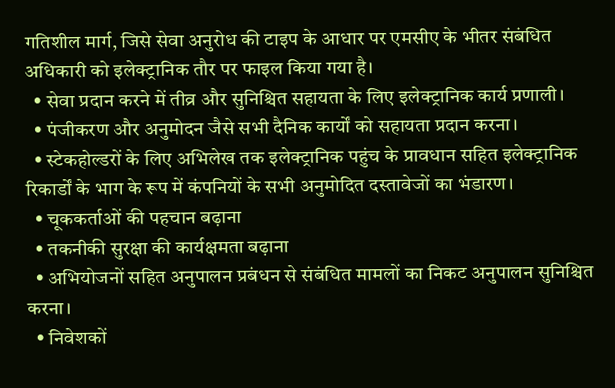गतिशील मार्ग, जिसे सेवा अनुरोध की टाइप के आधार पर एमसीए के भीतर संबंधित अधिकारी को इलेक्ट्रानिक तौर पर फाइल किया गया है।
  • सेवा प्रदान करने में तीव्र और सुनिश्चित सहायता के लिए इलेक्ट्रानिक कार्य प्रणाली।
  • पंजीकरण और अनुमोदन जैसे सभी दैनिक कार्यों को सहायता प्रदान करना।
  • स्टेकहोल्डरों के लिए अभिलेख तक इलेक्ट्रानिक पहुंच के प्रावधान सहित इलेक्ट्रानिक रिकार्डों के भाग के रूप में कंपनियों के सभी अनुमोदित दस्तावेजों का भंडारण।
  • चूककर्ताओं की पहचान बढ़ाना
  • तकनीकी सुरक्षा की कार्यक्षमता बढ़ाना
  • अभियोजनों सहित अनुपालन प्रबंधन से संबंधित मामलों का निकट अनुपालन सुनिश्चित करना।
  • निवेशकों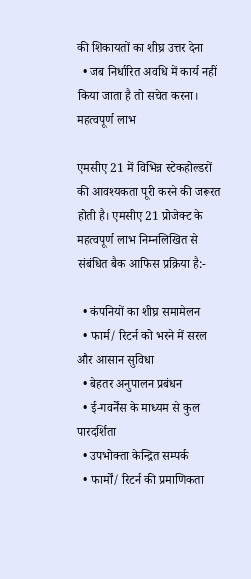की शिकायतों का शीघ्र उत्तर देना
  • जब निर्धारित अवधि में कार्य नहीं किया जाता है तो सचेत करना।
महत्वपूर्ण लाभ

एमसीए 21 में विभिन्न स्टेकहोल्डरों की आवश्यकता पूरी करने की जरूरत होती है। एमसीए 21 प्रोजेक्ट के महत्वपूर्ण लाभ निम्नलिखित से संबंधित बैक आफिस प्रक्रिया है:-

  • कंपनियों का शीघ्र समामेलन
  • फार्म/ रिटर्न को भरने में सरल और आसान सुविधा
  • बेहतर अनुपालन प्रबंधन
  • ई-गवर्नेंस के माध्यम से कुल पारदर्शिता
  • उपभोक्ता केन्द्रित सम्पर्क
  • फार्मों/ रिटर्न की प्रमाणिकता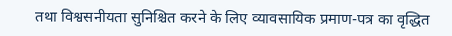तथा विश्वसनीयता सुनिश्चित करने के लिए व्यावसायिक प्रमाण-पत्र का वृद्धित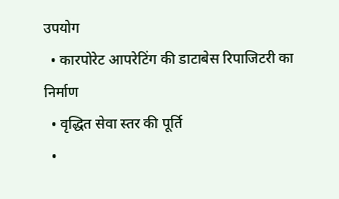उपयोग
  • कारपोरेट आपरेटिंग की डाटाबेस रिपाजिटरी का निर्माण
  • वृद्धित सेवा स्तर की पूर्ति
  •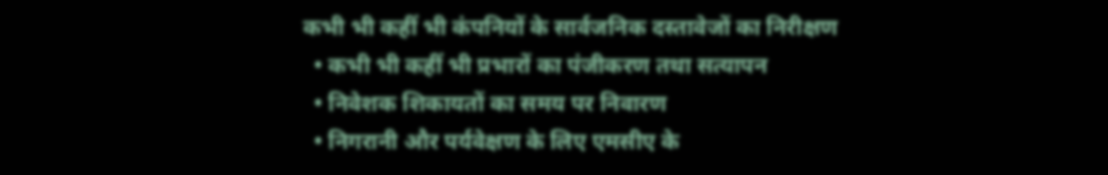कभी भी कहीं भी कंपनियों के सार्वजनिक दस्तावेजों का निरीक्षण
  • कभी भी कहीं भी प्रभारों का पंजीकरण तथा सत्यापन
  • निवेशक शिकायतों का समय पर निवारण
  • निगरानी और पर्यवेक्षण के लिए एमसीए के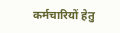कर्मचारियों हेतु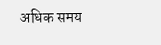अधिक समय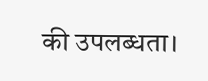की उपलब्धता।